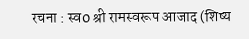रचना : स्व0 श्री रामस्वरूप आजाद (शिष्य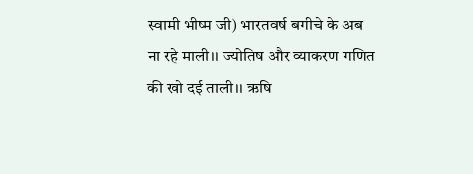स्वामी भीष्म जी) भारतवर्ष बगीचे के अब ना रहे माली।। ज्योतिष और व्याकरण गणित की खो दई ताली।। ऋषि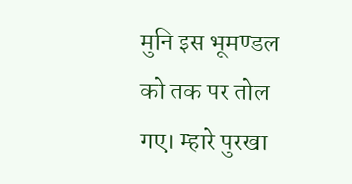मुनि इस भूमण्डल को तक पर तोल गए। म्हारे पुरखा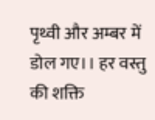पृथ्वी और अम्बर में डोल गए।। हर वस्तु की शक्ति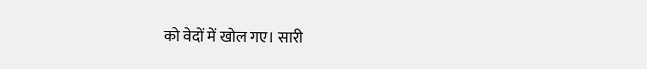को वेदों में खोल गए। सारी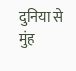दुनिया से मुंह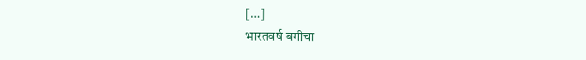[…]
भारतवर्ष बगीचा